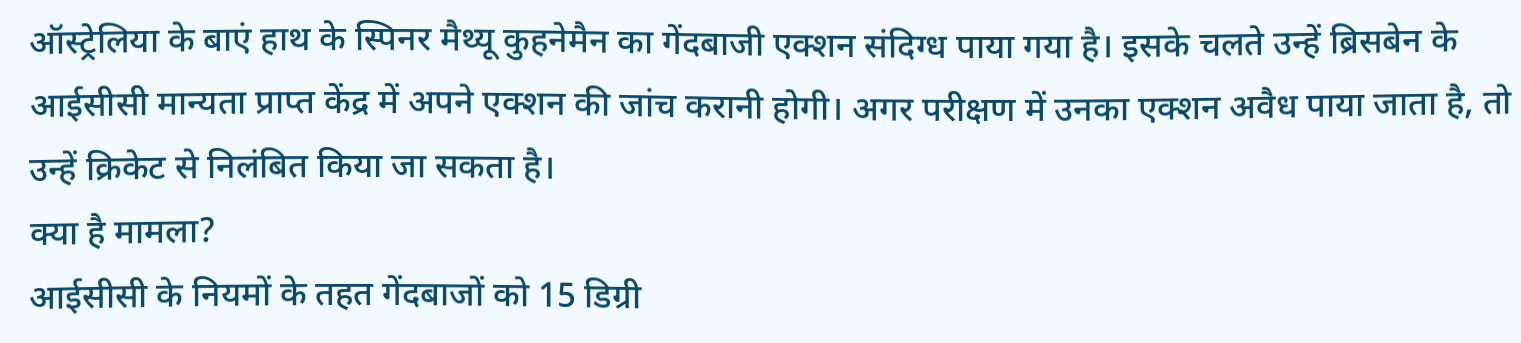ऑस्ट्रेलिया के बाएं हाथ के स्पिनर मैथ्यू कुहनेमैन का गेंदबाजी एक्शन संदिग्ध पाया गया है। इसके चलते उन्हें ब्रिसबेन के आईसीसी मान्यता प्राप्त केंद्र में अपने एक्शन की जांच करानी होगी। अगर परीक्षण में उनका एक्शन अवैध पाया जाता है, तो उन्हें क्रिकेट से निलंबित किया जा सकता है।
क्या है मामला?
आईसीसी के नियमों के तहत गेंदबाजों को 15 डिग्री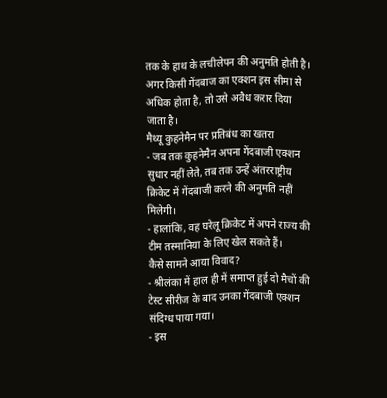तक के हाथ के लचीलेपन की अनुमति होती है। अगर किसी गेंदबाज का एक्शन इस सीमा से अधिक होता है, तो उसे अवैध करार दिया जाता है।
मैथ्यू कुहनेमैन पर प्रतिबंध का खतरा
- जब तक कुहनेमैन अपना गेंदबाजी एक्शन सुधार नहीं लेते, तब तक उन्हें अंतरराष्ट्रीय क्रिकेट में गेंदबाजी करने की अनुमति नहीं मिलेगी।
- हालांकि, वह घरेलू क्रिकेट में अपने राज्य की टीम तस्मानिया के लिए खेल सकते हैं।
कैसे सामने आया विवाद?
- श्रीलंका में हाल ही में समाप्त हुई दो मैचों की टेस्ट सीरीज के बाद उनका गेंदबाजी एक्शन संदिग्ध पाया गया।
- इस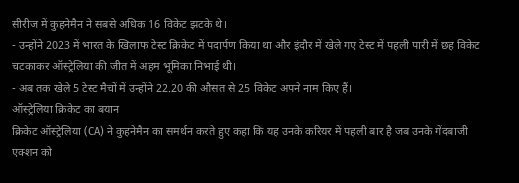सीरीज में कुहनेमैन ने सबसे अधिक 16 विकेट झटके थे।
- उन्होंने 2023 में भारत के खिलाफ टेस्ट क्रिकेट में पदार्पण किया था और इंदौर में खेले गए टेस्ट में पहली पारी में छह विकेट चटकाकर ऑस्ट्रेलिया की जीत में अहम भूमिका निभाई थी।
- अब तक खेले 5 टेस्ट मैचों में उन्होंने 22.20 की औसत से 25 विकेट अपने नाम किए हैं।
ऑस्ट्रेलिया क्रिकेट का बयान
क्रिकेट ऑस्ट्रेलिया (CA) ने कुहनेमैन का समर्थन करते हुए कहा कि यह उनके करियर में पहली बार है जब उनके गेंदबाजी एक्शन को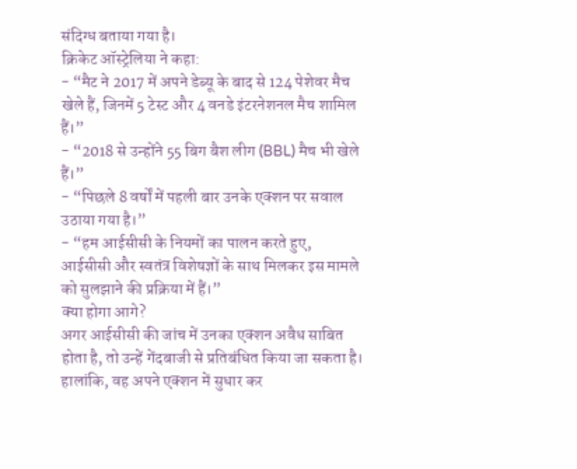संदिग्ध बताया गया है।
क्रिकेट ऑस्ट्रेलिया ने कहा:
- “मैट ने 2017 में अपने डेब्यू के बाद से 124 पेशेवर मैच खेले हैं, जिनमें 5 टेस्ट और 4 वनडे इंटरनेशनल मैच शामिल हैं।”
- “2018 से उन्होंने 55 बिग बैश लीग (BBL) मैच भी खेले हैं।”
- “पिछले 8 वर्षों में पहली बार उनके एक्शन पर सवाल उठाया गया है।”
- “हम आईसीसी के नियमों का पालन करते हुए, आईसीसी और स्वतंत्र विशेषज्ञों के साथ मिलकर इस मामले को सुलझाने की प्रक्रिया में हैं।”
क्या होगा आगे?
अगर आईसीसी की जांच में उनका एक्शन अवैध साबित होता है, तो उन्हें गेंदबाजी से प्रतिबंधित किया जा सकता है। हालांकि, वह अपने एक्शन में सुधार कर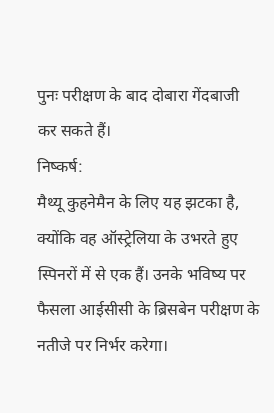पुनः परीक्षण के बाद दोबारा गेंदबाजी कर सकते हैं।
निष्कर्ष:
मैथ्यू कुहनेमैन के लिए यह झटका है, क्योंकि वह ऑस्ट्रेलिया के उभरते हुए स्पिनरों में से एक हैं। उनके भविष्य पर फैसला आईसीसी के ब्रिसबेन परीक्षण के नतीजे पर निर्भर करेगा।